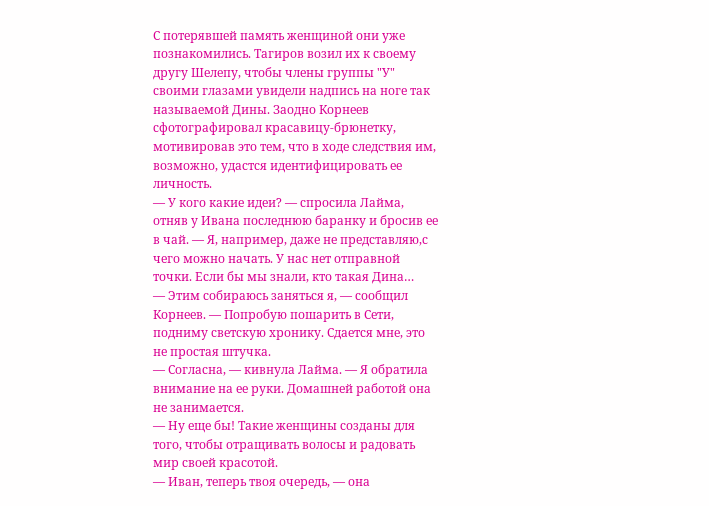С потерявшей память женщиной они уже познакомились. Тагиров возил их к своему другу Шелепу, чтобы члены группы "У" своими глазами увидели надпись на ноге так называемой Дины. Заодно Корнеев сфотографировал красавицу-брюнетку, мотивировав это тем, что в ходе следствия им, возможно, удастся идентифицировать ее личность.
— У кого какие идеи? — спросила Лайма, отняв у Ивана последнюю баранку и бросив ее в чай. — Я, например, даже не представляю,с чего можно начать. У нас нет отправной точки. Если бы мы знали, кто такая Дина…
— Этим собираюсь заняться я, — сообщил Корнеев. — Попробую пошарить в Сети, подниму светскую хронику. Сдается мне, это не простая штучка.
— Согласна, — кивнула Лайма. — Я обратила внимание на ее руки. Домашней работой она не занимается.
— Ну еще бы! Такие женщины созданы для того, чтобы отращивать волосы и радовать мир своей красотой.
— Иван, теперь твоя очередь, — она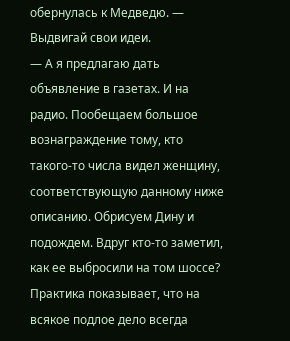обернулась к Медведю. — Выдвигай свои идеи.
— А я предлагаю дать объявление в газетах. И на радио. Пообещаем большое вознаграждение тому, кто такого-то числа видел женщину, соответствующую данному ниже описанию. Обрисуем Дину и подождем. Вдруг кто-то заметил, как ее выбросили на том шоссе? Практика показывает, что на всякое подлое дело всегда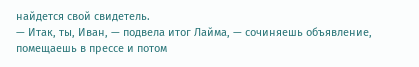найдется свой свидетель.
— Итак, ты, Иван, — подвела итог Лайма, — сочиняешь объявление, помещаешь в прессе и потом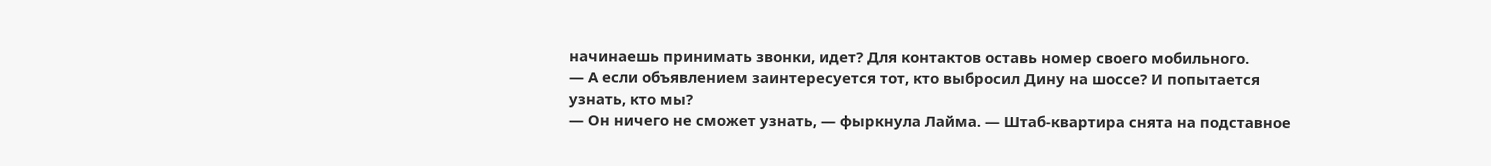начинаешь принимать звонки, идет? Для контактов оставь номер своего мобильного.
— А если объявлением заинтересуется тот, кто выбросил Дину на шоссе? И попытается узнать, кто мы?
— Он ничего не сможет узнать, — фыркнула Лайма. — Штаб-квартира снята на подставное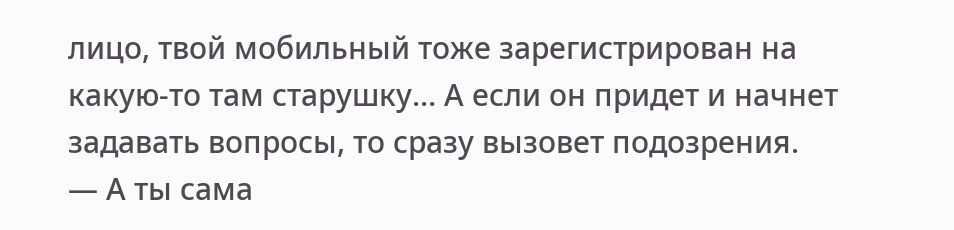лицо, твой мобильный тоже зарегистрирован на какую-то там старушку… А если он придет и начнет задавать вопросы, то сразу вызовет подозрения.
— А ты сама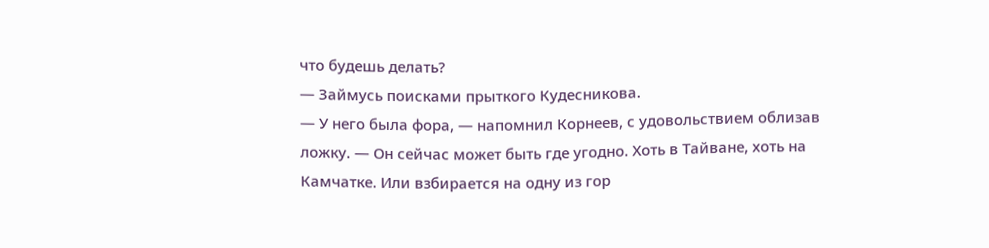что будешь делать?
— Займусь поисками прыткого Кудесникова.
— У него была фора, — напомнил Корнеев, с удовольствием облизав ложку. — Он сейчас может быть где угодно. Хоть в Тайване, хоть на Камчатке. Или взбирается на одну из гор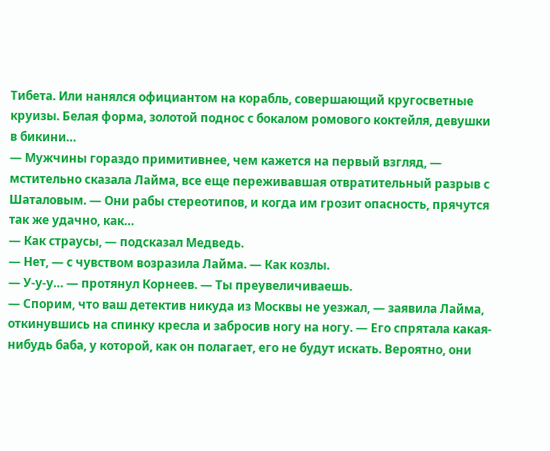Тибета. Или нанялся официантом на корабль, совершающий кругосветные круизы. Белая форма, золотой поднос с бокалом ромового коктейля, девушки в бикини…
— Мужчины гораздо примитивнее, чем кажется на первый взгляд, — мстительно сказала Лайма, все еще переживавшая отвратительный разрыв с Шаталовым. — Они рабы стереотипов, и когда им грозит опасность, прячутся так же удачно, как…
— Как страусы, — подсказал Медведь.
— Нет, — с чувством возразила Лайма. — Как козлы.
— У-у-у… — протянул Корнеев. — Ты преувеличиваешь.
— Спорим, что ваш детектив никуда из Москвы не уезжал, — заявила Лайма, откинувшись на спинку кресла и забросив ногу на ногу. — Его спрятала какая-нибудь баба, у которой, как он полагает, его не будут искать. Вероятно, они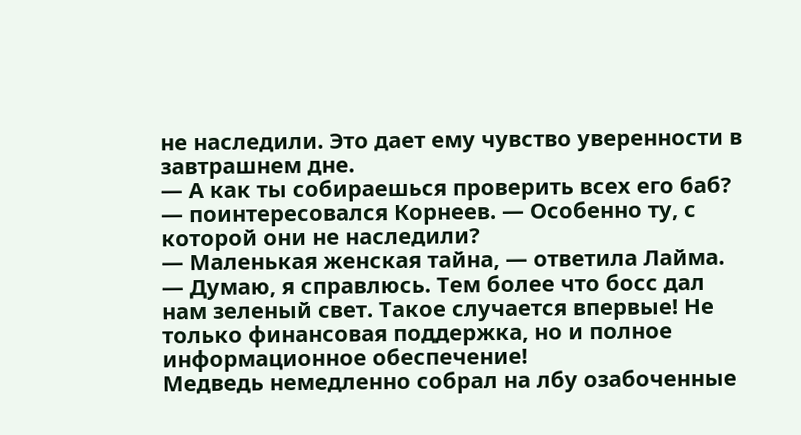не наследили. Это дает ему чувство уверенности в завтрашнем дне.
— А как ты собираешься проверить всех его баб? — поинтересовался Корнеев. — Особенно ту, с которой они не наследили?
— Маленькая женская тайна, — ответила Лайма. — Думаю, я справлюсь. Тем более что босс дал нам зеленый свет. Такое случается впервые! Не только финансовая поддержка, но и полное информационное обеспечение!
Медведь немедленно собрал на лбу озабоченные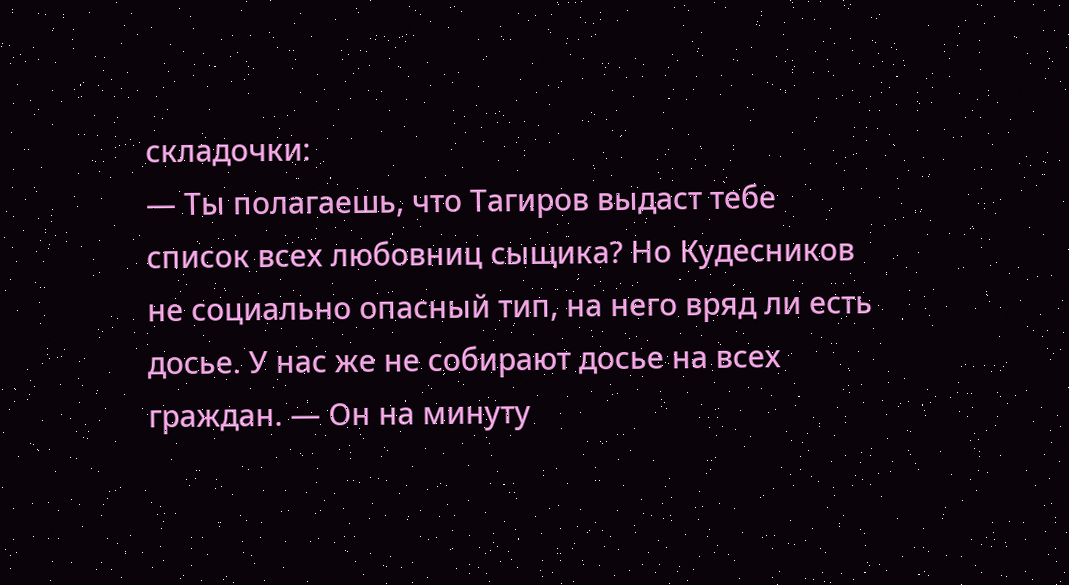складочки:
— Ты полагаешь, что Тагиров выдаст тебе список всех любовниц сыщика? Но Кудесников не социально опасный тип, на него вряд ли есть досье. У нас же не собирают досье на всех граждан. — Он на минуту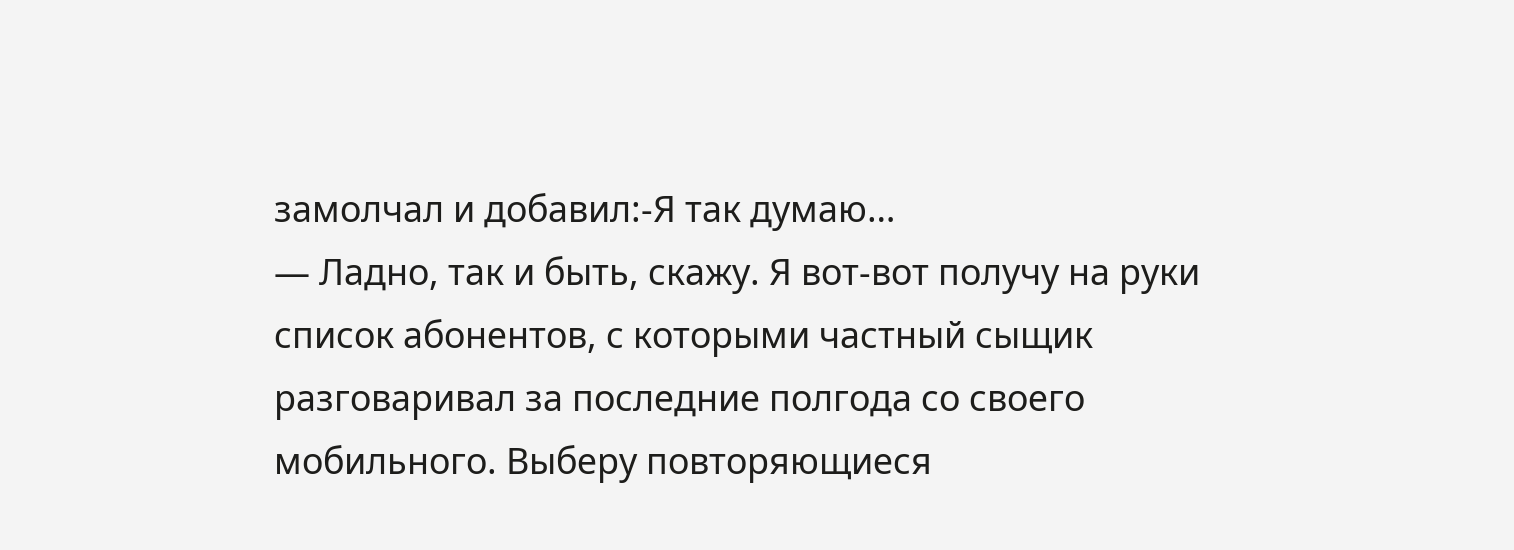замолчал и добавил:-Я так думаю…
— Ладно, так и быть, скажу. Я вот-вот получу на руки список абонентов, с которыми частный сыщик разговаривал за последние полгода со своего мобильного. Выберу повторяющиеся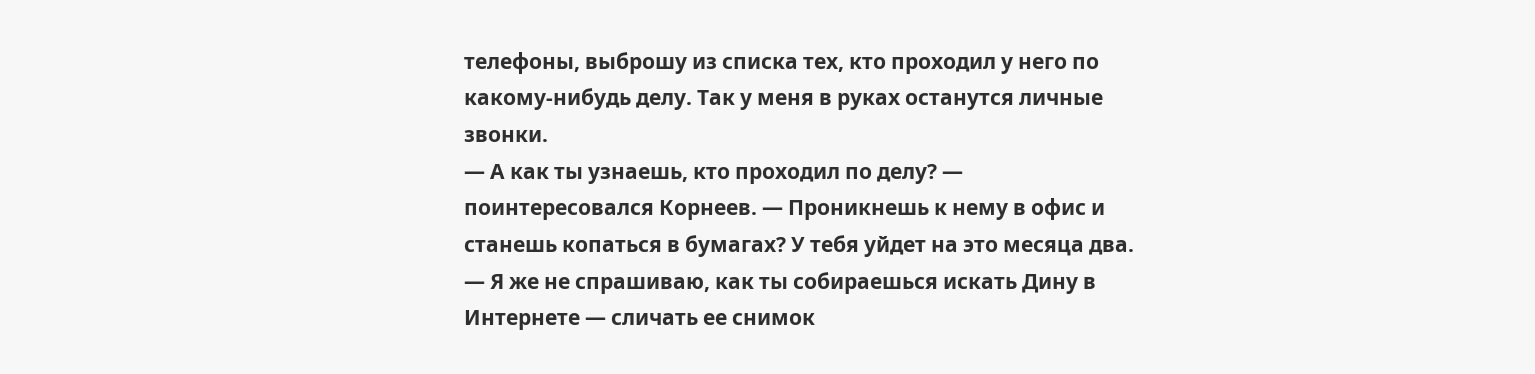телефоны, выброшу из списка тех, кто проходил у него по какому-нибудь делу. Так у меня в руках останутся личные звонки.
— А как ты узнаешь, кто проходил по делу? — поинтересовался Корнеев. — Проникнешь к нему в офис и станешь копаться в бумагах? У тебя уйдет на это месяца два.
— Я же не спрашиваю, как ты собираешься искать Дину в Интернете — сличать ее снимок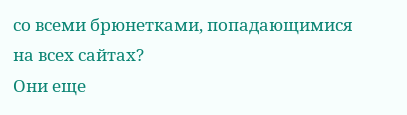со всеми брюнетками, попадающимися на всех сайтах?
Они еще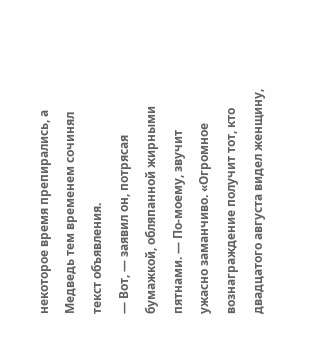некоторое время препирались, а Медведь тем временем сочинял текст объявления.
— Вот, — заявил он, потрясая бумажкой, обляпанной жирными пятнами. — По-моему, звучит ужасно заманчиво. «Огромное вознаграждение получит тот, кто двадцатого августа видел женщину,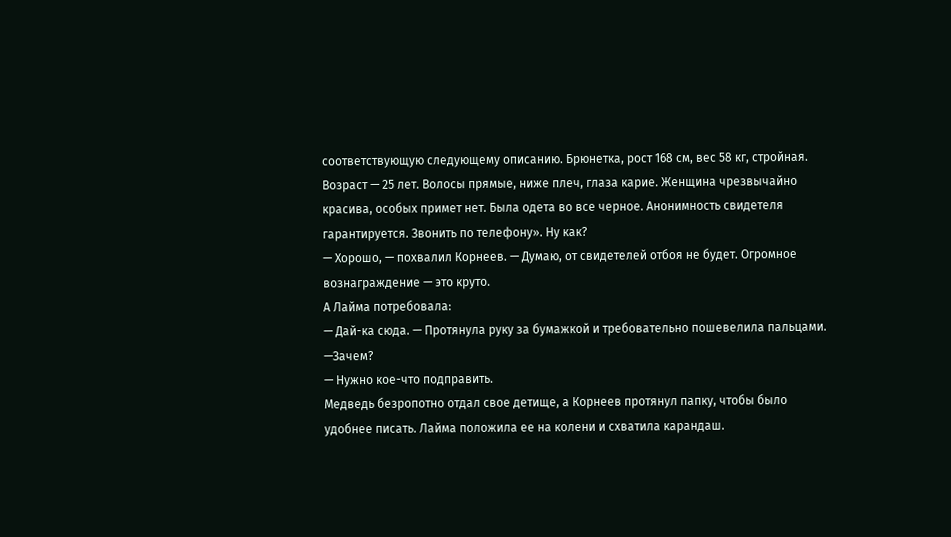соответствующую следующему описанию. Брюнетка, рост 168 см, вес 58 кг, стройная. Возраст — 25 лет. Волосы прямые, ниже плеч, глаза карие. Женщина чрезвычайно красива, особых примет нет. Была одета во все черное. Анонимность свидетеля гарантируется. Звонить по телефону». Ну как?
— Хорошо, — похвалил Корнеев. — Думаю, от свидетелей отбоя не будет. Огромное вознаграждение — это круто.
А Лайма потребовала:
— Дай-ка сюда. — Протянула руку за бумажкой и требовательно пошевелила пальцами.
—Зачем?
— Нужно кое-что подправить.
Медведь безропотно отдал свое детище, а Корнеев протянул папку, чтобы было удобнее писать. Лайма положила ее на колени и схватила карандаш.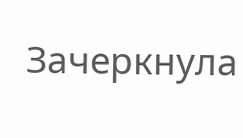Зачеркнула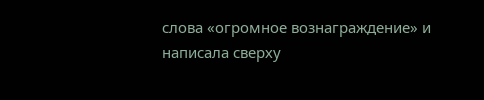слова «огромное вознаграждение» и написала сверху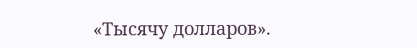«Тысячу долларов».